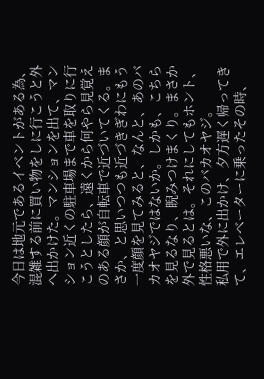今日は地元であるイベントがある為、混雑する前に買い物をしに行こうと外へ出かけた。マンションを出て、マンション近くの駐車場まで車を取りに行こうとしたら、遠くから何やら見覚えのある顔が自転車で近づいてくる。まさか、と思いつつも近づきぎわにもう一度顔を見てみると、なんと、あのバカオヤジではないか。しかも、こちらを見るなり、睨みつけまくり。まさか外で見るとは。それにしてもホント、性格悪いな、このバカオヤジ。
私用で外に出かけ、夕方遅く帰ってきて、エレベーターに乗ったその時、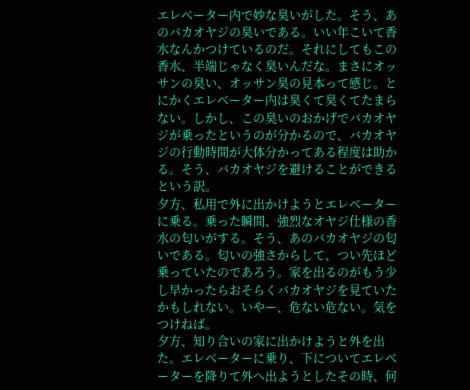エレベーター内で妙な臭いがした。そう、あのバカオヤジの臭いである。いい年こいて香水なんかつけているのだ。それにしてもこの香水、半端じゃなく臭いんだな。まさにオッサンの臭い、オッサン臭の見本って感じ。とにかくエレベーター内は臭くて臭くてたまらない。しかし、この臭いのおかげでバカオヤジが乗ったというのが分かるので、バカオヤジの行動時間が大体分かってある程度は助かる。そう、バカオヤジを避けることができるという訳。
夕方、私用で外に出かけようとエレベーターに乗る。乗った瞬間、強烈なオヤジ仕様の香水の匂いがする。そう、あのバカオヤジの匂いである。匂いの強さからして、つい先ほど乗っていたのであろう。家を出るのがもう少し早かったらおそらくバカオヤジを見ていたかもしれない。いやー、危ない危ない。気をつけねば。
夕方、知り合いの家に出かけようと外を出た。エレベーターに乗り、下についてエレベーターを降りて外へ出ようとしたその時、何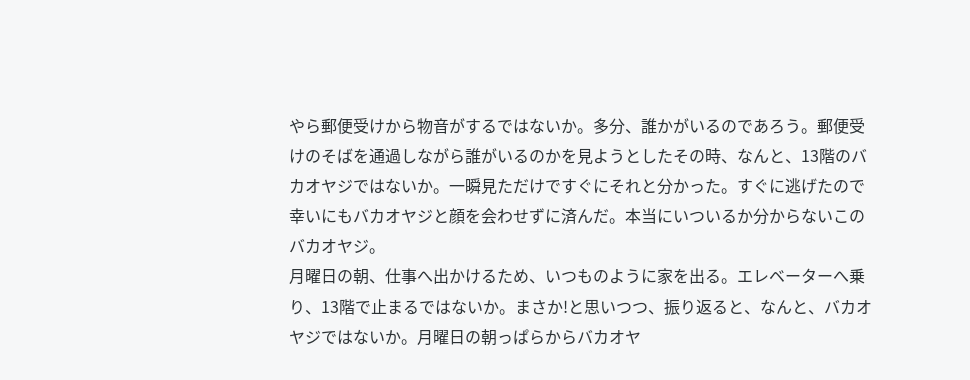やら郵便受けから物音がするではないか。多分、誰かがいるのであろう。郵便受けのそばを通過しながら誰がいるのかを見ようとしたその時、なんと、13階のバカオヤジではないか。一瞬見ただけですぐにそれと分かった。すぐに逃げたので幸いにもバカオヤジと顔を会わせずに済んだ。本当にいついるか分からないこのバカオヤジ。
月曜日の朝、仕事へ出かけるため、いつものように家を出る。エレベーターへ乗り、13階で止まるではないか。まさか!と思いつつ、振り返ると、なんと、バカオヤジではないか。月曜日の朝っぱらからバカオヤ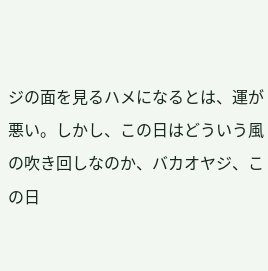ジの面を見るハメになるとは、運が悪い。しかし、この日はどういう風の吹き回しなのか、バカオヤジ、この日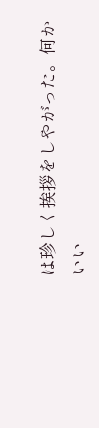は珍しく挨拶をしやがった。何かいい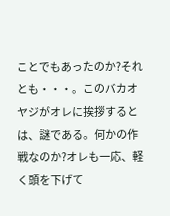ことでもあったのか?それとも・・・。このバカオヤジがオレに挨拶するとは、謎である。何かの作戦なのか?オレも一応、軽く頭を下げて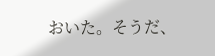おいた。そうだ、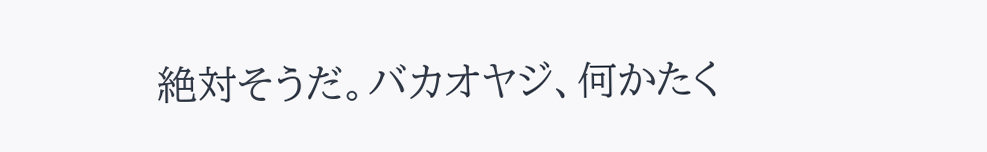絶対そうだ。バカオヤジ、何かたく